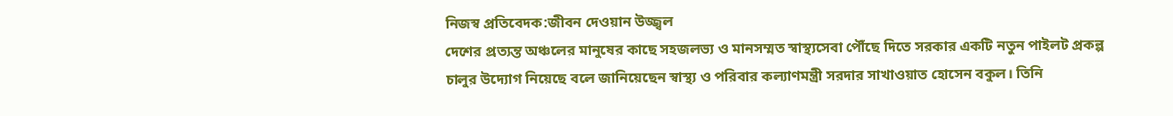নিজস্ব প্রতিবেদক:জীবন দেওয়ান উজ্জ্বল
দেশের প্রত্যন্ত অঞ্চলের মানুষের কাছে সহজলভ্য ও মানসম্মত স্বাস্থ্যসেবা পৌঁছে দিতে সরকার একটি নতুন পাইলট প্রকল্প চালুর উদ্যোগ নিয়েছে বলে জানিয়েছেন স্বাস্থ্য ও পরিবার কল্যাণমন্ত্রী সরদার সাখাওয়াত হোসেন বকুল। তিনি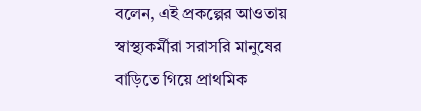বলেন, এই প্রকল্পের আওতায় স্বাস্থ্যকর্মীরা সরাসরি মানুষের বাড়িতে গিয়ে প্রাথমিক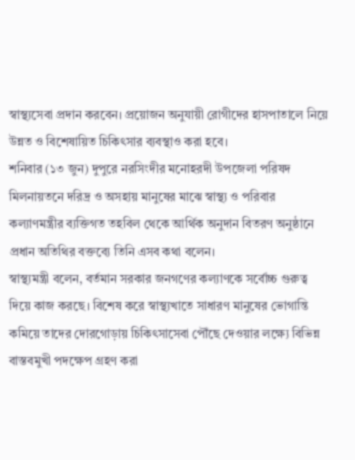স্বাস্থ্যসেবা প্রদান করবেন। প্রয়োজন অনুযায়ী রোগীদের হাসপাতালে নিয়ে উন্নত ও বিশেষায়িত চিকিৎসার ব্যবস্থাও করা হবে।
শনিবার (১৩ জুন) দুপুরে নরসিংদীর মনোহরদী উপজেলা পরিষদ মিলনায়তনে দরিদ্র ও অসহায় মানুষের মাঝে স্বাস্থ্য ও পরিবার কল্যাণমন্ত্রীর ব্যক্তিগত তহবিল থেকে আর্থিক অনুদান বিতরণ অনুষ্ঠানে প্রধান অতিথির বক্তব্যে তিনি এসব কথা বলেন।
স্বাস্থ্যমন্ত্রী বলেন, বর্তমান সরকার জনগণের কল্যাণকে সর্বোচ্চ গুরুত্ব দিয়ে কাজ করছে। বিশেষ করে স্বাস্থ্যখাতে সাধারণ মানুষের ভোগান্তি কমিয়ে তাদের দোরগোড়ায় চিকিৎসাসেবা পৌঁছে দেওয়ার লক্ষ্যে বিভিন্ন বাস্তবমুখী পদক্ষেপ গ্রহণ করা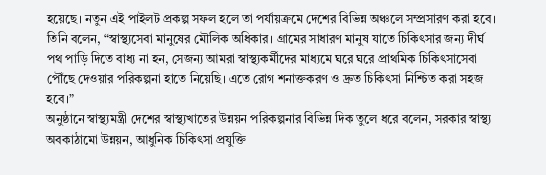হয়েছে। নতুন এই পাইলট প্রকল্প সফল হলে তা পর্যায়ক্রমে দেশের বিভিন্ন অঞ্চলে সম্প্রসারণ করা হবে।
তিনি বলেন, “স্বাস্থ্যসেবা মানুষের মৌলিক অধিকার। গ্রামের সাধারণ মানুষ যাতে চিকিৎসার জন্য দীর্ঘ পথ পাড়ি দিতে বাধ্য না হন, সেজন্য আমরা স্বাস্থ্যকর্মীদের মাধ্যমে ঘরে ঘরে প্রাথমিক চিকিৎসাসেবা পৌঁছে দেওয়ার পরিকল্পনা হাতে নিয়েছি। এতে রোগ শনাক্তকরণ ও দ্রুত চিকিৎসা নিশ্চিত করা সহজ হবে।”
অনুষ্ঠানে স্বাস্থ্যমন্ত্রী দেশের স্বাস্থ্যখাতের উন্নয়ন পরিকল্পনার বিভিন্ন দিক তুলে ধরে বলেন, সরকার স্বাস্থ্য অবকাঠামো উন্নয়ন, আধুনিক চিকিৎসা প্রযুক্তি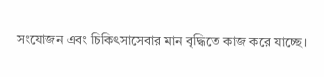সংযোজন এবং চিকিৎসাসেবার মান বৃদ্ধিতে কাজ করে যাচ্ছে।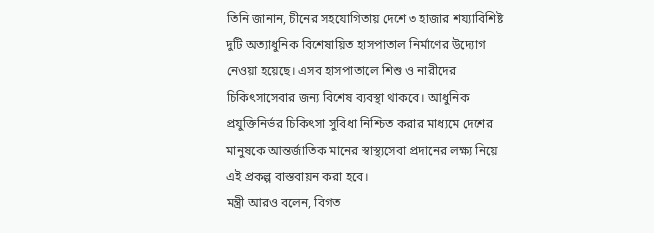তিনি জানান, চীনের সহযোগিতায় দেশে ৩ হাজার শয্যাবিশিষ্ট দুটি অত্যাধুনিক বিশেষায়িত হাসপাতাল নির্মাণের উদ্যোগ নেওয়া হয়েছে। এসব হাসপাতালে শিশু ও নারীদের চিকিৎসাসেবার জন্য বিশেষ ব্যবস্থা থাকবে। আধুনিক প্রযুক্তিনির্ভর চিকিৎসা সুবিধা নিশ্চিত করার মাধ্যমে দেশের মানুষকে আন্তর্জাতিক মানের স্বাস্থ্যসেবা প্রদানের লক্ষ্য নিয়ে এই প্রকল্প বাস্তবায়ন করা হবে।
মন্ত্রী আরও বলেন, বিগত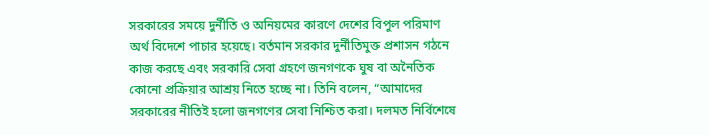সরকারের সময়ে দুর্নীতি ও অনিয়মের কারণে দেশের বিপুল পরিমাণ অর্থ বিদেশে পাচার হয়েছে। বর্তমান সরকার দুর্নীতিমুক্ত প্রশাসন গঠনে কাজ করছে এবং সরকারি সেবা গ্রহণে জনগণকে ঘুষ বা অনৈতিক কোনো প্রক্রিয়ার আশ্রয় নিতে হচ্ছে না। তিনি বলেন, “আমাদের সরকারের নীতিই হলো জনগণের সেবা নিশ্চিত করা। দলমত নির্বিশেষে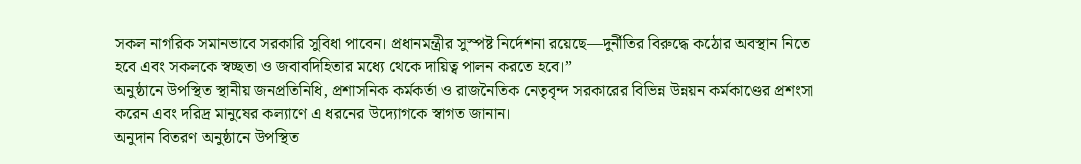সকল নাগরিক সমানভাবে সরকারি সুবিধা পাবেন। প্রধানমন্ত্রীর সুস্পষ্ট নির্দেশনা রয়েছে—দুর্নীতির বিরুদ্ধে কঠোর অবস্থান নিতে হবে এবং সকলকে স্বচ্ছতা ও জবাবদিহিতার মধ্যে থেকে দায়িত্ব পালন করতে হবে।”
অনুষ্ঠানে উপস্থিত স্থানীয় জনপ্রতিনিধি, প্রশাসনিক কর্মকর্তা ও রাজনৈতিক নেতৃবৃন্দ সরকারের বিভিন্ন উন্নয়ন কর্মকাণ্ডের প্রশংসা করেন এবং দরিদ্র মানুষের কল্যাণে এ ধরনের উদ্যোগকে স্বাগত জানান।
অনুদান বিতরণ অনুষ্ঠানে উপস্থিত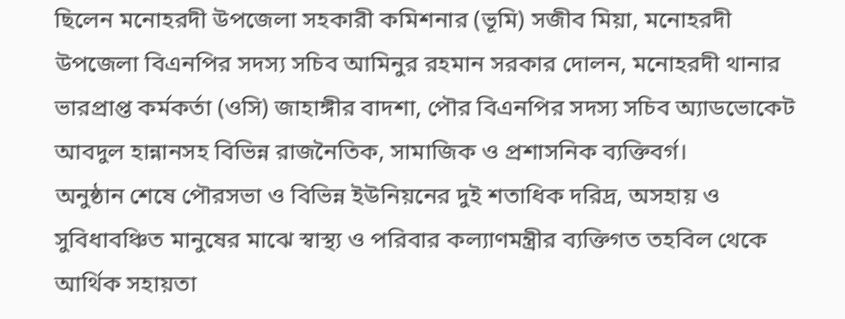ছিলেন মনোহরদী উপজেলা সহকারী কমিশনার (ভূমি) সজীব মিয়া, মনোহরদী উপজেলা বিএনপির সদস্য সচিব আমিনুর রহমান সরকার দোলন, মনোহরদী থানার ভারপ্রাপ্ত কর্মকর্তা (ওসি) জাহাঙ্গীর বাদশা, পৌর বিএনপির সদস্য সচিব অ্যাডভোকেট আবদুল হান্নানসহ বিভিন্ন রাজনৈতিক, সামাজিক ও প্রশাসনিক ব্যক্তিবর্গ।
অনুষ্ঠান শেষে পৌরসভা ও বিভিন্ন ইউনিয়নের দুই শতাধিক দরিদ্র, অসহায় ও সুবিধাবঞ্চিত মানুষের মাঝে স্বাস্থ্য ও পরিবার কল্যাণমন্ত্রীর ব্যক্তিগত তহবিল থেকে আর্থিক সহায়তা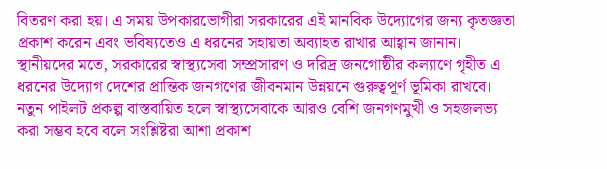বিতরণ করা হয়। এ সময় উপকারভোগীরা সরকারের এই মানবিক উদ্যোগের জন্য কৃতজ্ঞতা প্রকাশ করেন এবং ভবিষ্যতেও এ ধরনের সহায়তা অব্যাহত রাখার আহ্বান জানান।
স্থানীয়দের মতে, সরকারের স্বাস্থ্যসেবা সম্প্রসারণ ও দরিদ্র জনগোষ্ঠীর কল্যাণে গৃহীত এ ধরনের উদ্যোগ দেশের প্রান্তিক জনগণের জীবনমান উন্নয়নে গুরুত্বপূর্ণ ভূমিকা রাখবে। নতুন পাইলট প্রকল্প বাস্তবায়িত হলে স্বাস্থ্যসেবাকে আরও বেশি জনগণমুখী ও সহজলভ্য করা সম্ভব হবে বলে সংশ্লিষ্টরা আশা প্রকাশ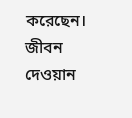করেছেন।
জীবন দেওয়ান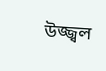উজ্জ্বল